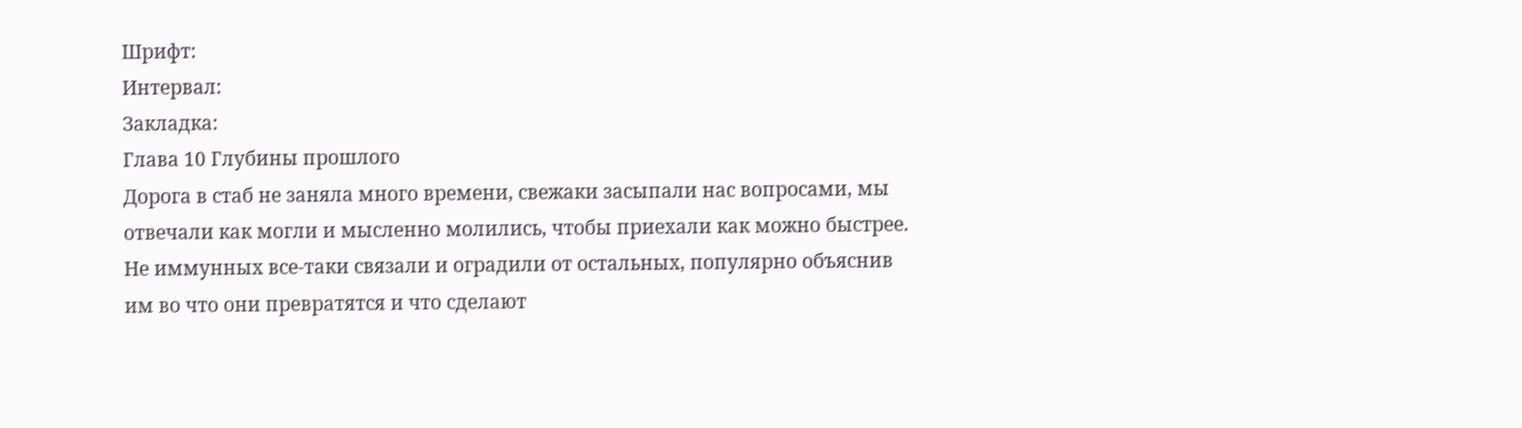Шрифт:
Интервал:
Закладка:
Глава 10 Глубины прошлого
Дорога в стаб не заняла много времени, свежаки засыпали нас вопросами, мы отвечали как могли и мысленно молились, чтобы приехали как можно быстрее. Не иммунных все-таки связали и оградили от остальных, популярно объяснив им во что они превратятся и что сделают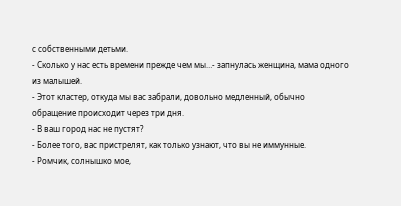с собственными детьми.
- Сколько у нас есть времени прежде чем мы…- запнулась женщина, мама одного из малышей.
- Этот кластер, откуда мы вас забрали, довольно медленный, обычно обращение происходит через три дня.
- В ваш город нас не пустят?
- Более того, вас пристрелят, как только узнают, что вы не иммунные.
- Ромчик, солнышко мое,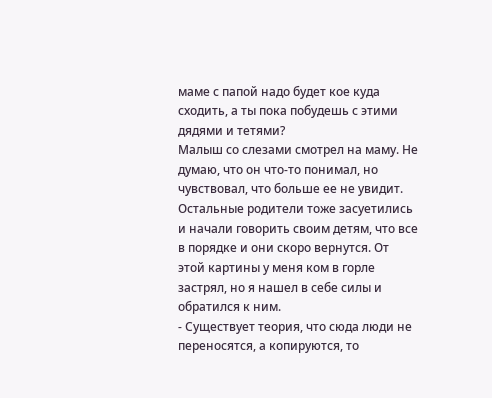маме с папой надо будет кое куда сходить, а ты пока побудешь с этими дядями и тетями?
Малыш со слезами смотрел на маму. Не думаю, что он что-то понимал, но чувствовал, что больше ее не увидит. Остальные родители тоже засуетились и начали говорить своим детям, что все в порядке и они скоро вернутся. От этой картины у меня ком в горле застрял, но я нашел в себе силы и обратился к ним.
- Существует теория, что сюда люди не переносятся, а копируются, то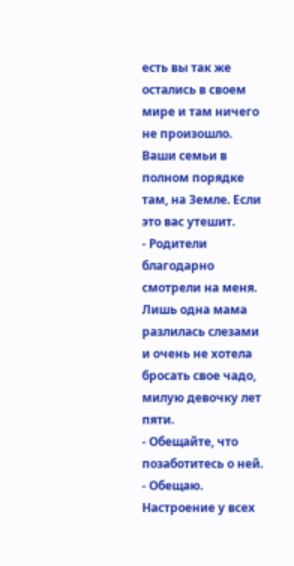есть вы так же остались в своем мире и там ничего не произошло. Ваши семьи в полном порядке там, на Земле. Если это вас утешит.
- Родители благодарно смотрели на меня. Лишь одна мама разлилась слезами и очень не хотела бросать свое чадо, милую девочку лет пяти.
- Обещайте, что позаботитесь о ней.
- Обещаю.
Настроение у всех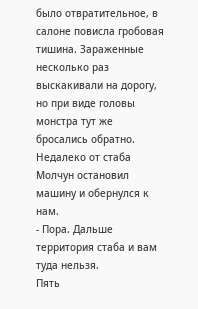было отвратительное, в салоне повисла гробовая тишина. Зараженные несколько раз выскакивали на дорогу, но при виде головы монстра тут же бросались обратно. Недалеко от стаба Молчун остановил машину и обернулся к нам.
- Пора. Дальше территория стаба и вам туда нельзя.
Пять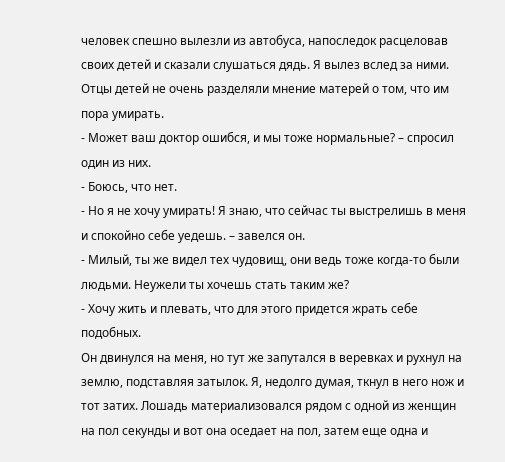человек спешно вылезли из автобуса, напоследок расцеловав своих детей и сказали слушаться дядь. Я вылез вслед за ними. Отцы детей не очень разделяли мнение матерей о том, что им пора умирать.
- Может ваш доктор ошибся, и мы тоже нормальные? – спросил один из них.
- Боюсь, что нет.
- Но я не хочу умирать! Я знаю, что сейчас ты выстрелишь в меня и спокойно себе уедешь. – завелся он.
- Милый, ты же видел тех чудовищ, они ведь тоже когда-то были людьми. Неужели ты хочешь стать таким же?
- Хочу жить и плевать, что для этого придется жрать себе подобных.
Он двинулся на меня, но тут же запутался в веревках и рухнул на землю, подставляя затылок. Я, недолго думая, ткнул в него нож и тот затих. Лошадь материализовался рядом с одной из женщин на пол секунды и вот она оседает на пол, затем еще одна и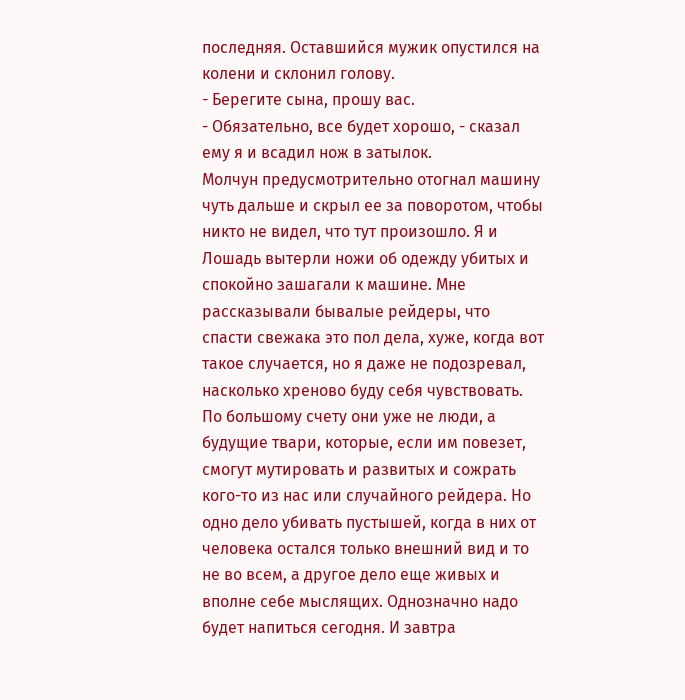последняя. Оставшийся мужик опустился на колени и склонил голову.
- Берегите сына, прошу вас.
- Обязательно, все будет хорошо, - сказал ему я и всадил нож в затылок.
Молчун предусмотрительно отогнал машину чуть дальше и скрыл ее за поворотом, чтобы никто не видел, что тут произошло. Я и Лошадь вытерли ножи об одежду убитых и спокойно зашагали к машине. Мне рассказывали бывалые рейдеры, что спасти свежака это пол дела, хуже, когда вот такое случается, но я даже не подозревал, насколько хреново буду себя чувствовать. По большому счету они уже не люди, а будущие твари, которые, если им повезет, смогут мутировать и развитых и сожрать кого-то из нас или случайного рейдера. Но одно дело убивать пустышей, когда в них от человека остался только внешний вид и то не во всем, а другое дело еще живых и вполне себе мыслящих. Однозначно надо будет напиться сегодня. И завтра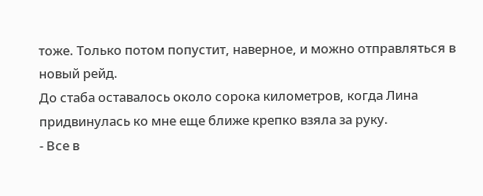тоже. Только потом попустит, наверное, и можно отправляться в новый рейд.
До стаба оставалось около сорока километров, когда Лина придвинулась ко мне еще ближе крепко взяла за руку.
- Все в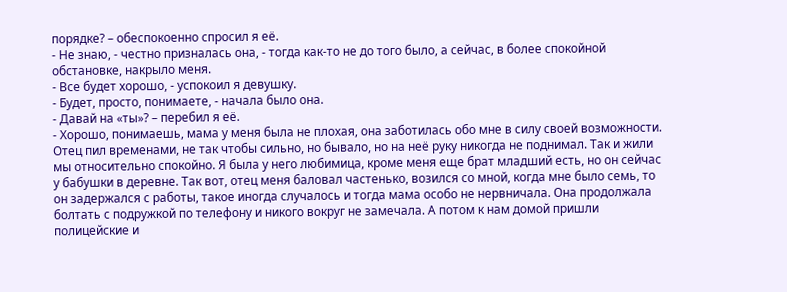порядке? – обеспокоенно спросил я её.
- Не знаю, - честно призналась она, - тогда как-то не до того было, а сейчас, в более спокойной обстановке, накрыло меня.
- Все будет хорошо, - успокоил я девушку.
- Будет, просто, понимаете, - начала было она.
- Давай на «ты»? – перебил я её.
- Хорошо, понимаешь, мама у меня была не плохая, она заботилась обо мне в силу своей возможности. Отец пил временами, не так чтобы сильно, но бывало, но на неё руку никогда не поднимал. Так и жили мы относительно спокойно. Я была у него любимица, кроме меня еще брат младший есть, но он сейчас у бабушки в деревне. Так вот, отец меня баловал частенько, возился со мной, когда мне было семь, то он задержался с работы, такое иногда случалось и тогда мама особо не нервничала. Она продолжала болтать с подружкой по телефону и никого вокруг не замечала. А потом к нам домой пришли полицейские и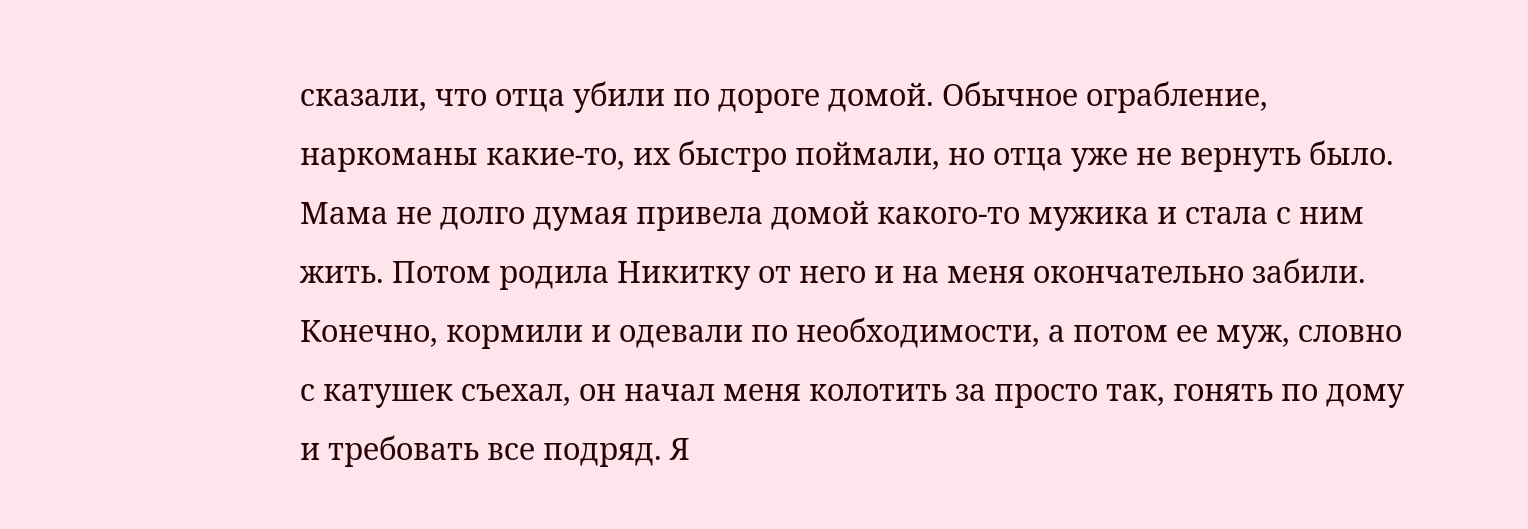сказали, что отца убили по дороге домой. Обычное ограбление, наркоманы какие-то, их быстро поймали, но отца уже не вернуть было. Мама не долго думая привела домой какого-то мужика и стала с ним жить. Потом родила Никитку от него и на меня окончательно забили. Конечно, кормили и одевали по необходимости, а потом ее муж, словно с катушек съехал, он начал меня колотить за просто так, гонять по дому и требовать все подряд. Я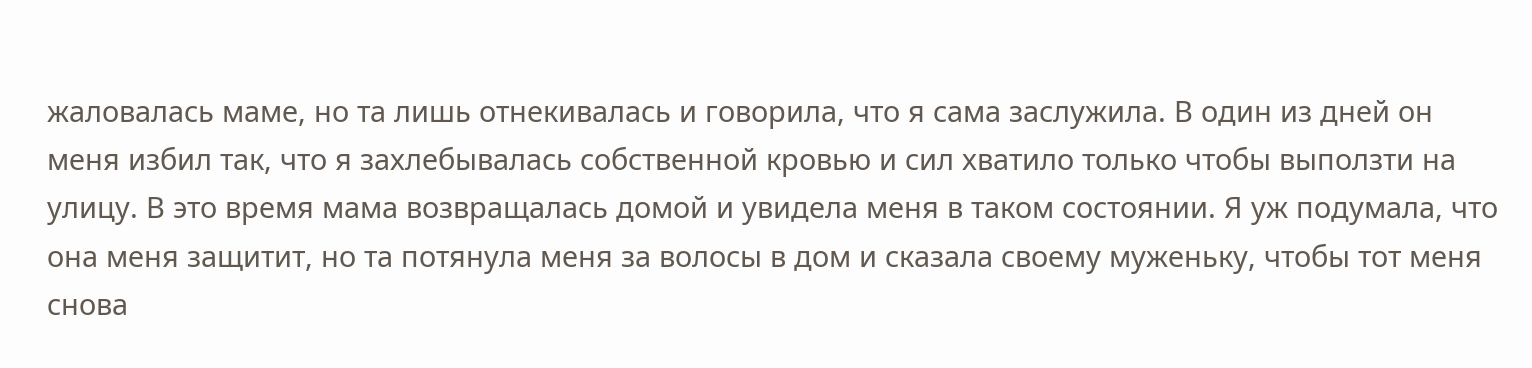жаловалась маме, но та лишь отнекивалась и говорила, что я сама заслужила. В один из дней он меня избил так, что я захлебывалась собственной кровью и сил хватило только чтобы выползти на улицу. В это время мама возвращалась домой и увидела меня в таком состоянии. Я уж подумала, что она меня защитит, но та потянула меня за волосы в дом и сказала своему муженьку, чтобы тот меня снова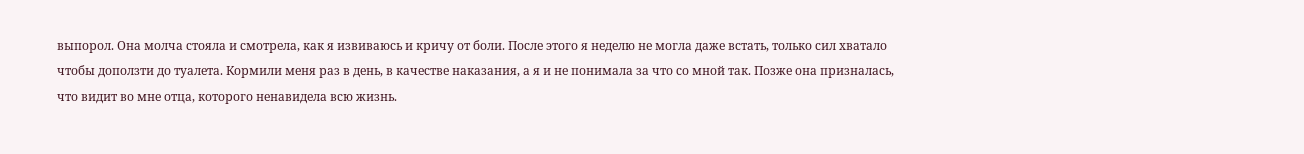выпорол. Она молча стояла и смотрела, как я извиваюсь и кричу от боли. После этого я неделю не могла даже встать, только сил хватало чтобы доползти до туалета. Кормили меня раз в день, в качестве наказания, а я и не понимала за что со мной так. Позже она призналась, что видит во мне отца, которого ненавидела всю жизнь.